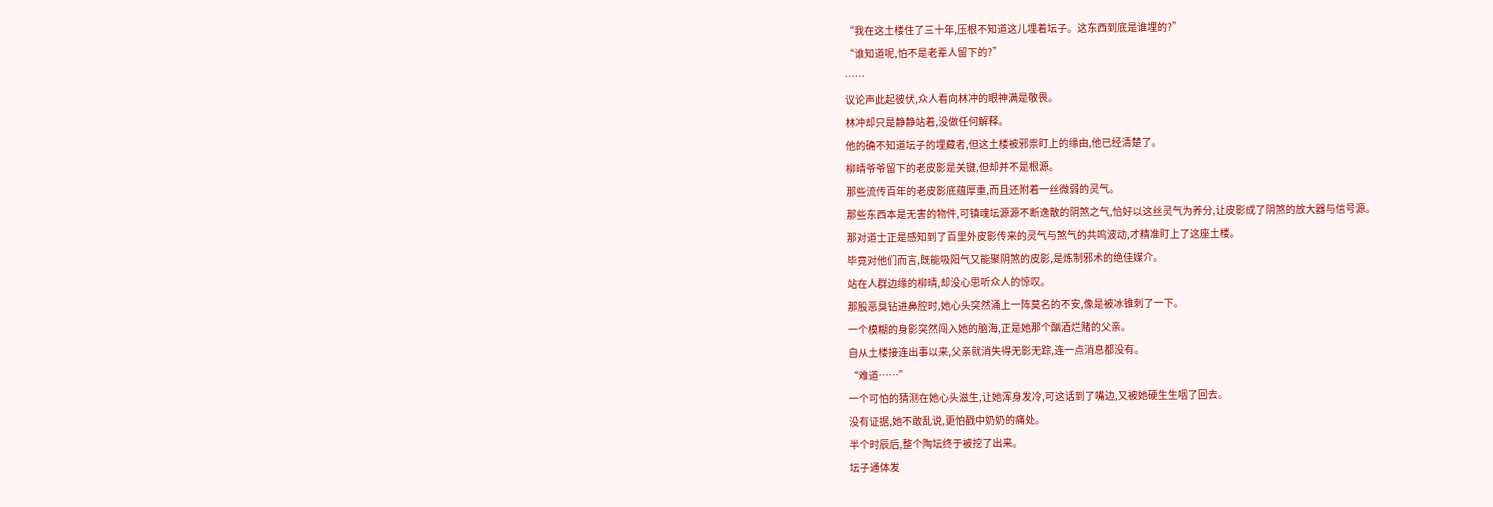“我在这土楼住了三十年,压根不知道这儿埋着坛子。这东西到底是谁埋的?”
“谁知道呢,怕不是老辈人留下的?”
……
议论声此起彼伏,众人看向林冲的眼神满是敬畏。
林冲却只是静静站着,没做任何解释。
他的确不知道坛子的埋藏者,但这土楼被邪祟盯上的缘由,他已经清楚了。
柳晴爷爷留下的老皮影是关键,但却并不是根源。
那些流传百年的老皮影底蕴厚重,而且还附着一丝微弱的灵气。
那些东西本是无害的物件,可镇魂坛源源不断逸散的阴煞之气,恰好以这丝灵气为养分,让皮影成了阴煞的放大器与信号源。
那对道士正是感知到了百里外皮影传来的灵气与煞气的共鸣波动,才精准盯上了这座土楼。
毕竟对他们而言,既能吸阳气又能聚阴煞的皮影,是炼制邪术的绝佳媒介。
站在人群边缘的柳晴,却没心思听众人的惊叹。
那股恶臭钻进鼻腔时,她心头突然涌上一阵莫名的不安,像是被冰锥刺了一下。
一个模糊的身影突然闯入她的脑海,正是她那个酗酒烂赌的父亲。
自从土楼接连出事以来,父亲就消失得无影无踪,连一点消息都没有。
“难道……”
一个可怕的猜测在她心头滋生,让她浑身发冷,可这话到了嘴边,又被她硬生生咽了回去。
没有证据,她不敢乱说,更怕戳中奶奶的痛处。
半个时辰后,整个陶坛终于被挖了出来。
坛子通体发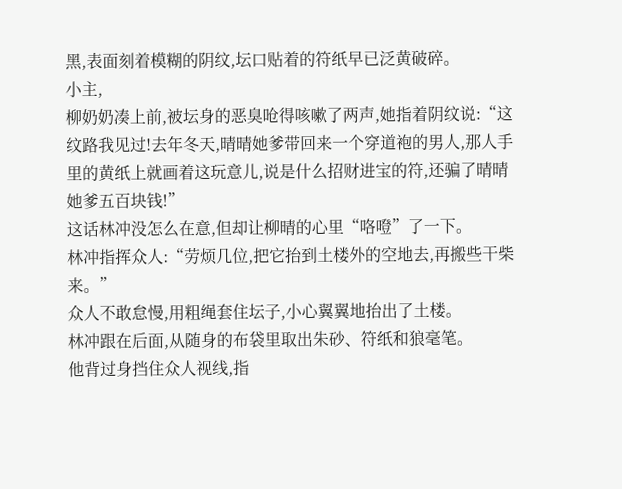黑,表面刻着模糊的阴纹,坛口贴着的符纸早已泛黄破碎。
小主,
柳奶奶凑上前,被坛身的恶臭呛得咳嗽了两声,她指着阴纹说:“这纹路我见过!去年冬天,晴晴她爹带回来一个穿道袍的男人,那人手里的黄纸上就画着这玩意儿,说是什么招财进宝的符,还骗了晴晴她爹五百块钱!”
这话林冲没怎么在意,但却让柳晴的心里“咯噔”了一下。
林冲指挥众人:“劳烦几位,把它抬到土楼外的空地去,再搬些干柴来。”
众人不敢怠慢,用粗绳套住坛子,小心翼翼地抬出了土楼。
林冲跟在后面,从随身的布袋里取出朱砂、符纸和狼毫笔。
他背过身挡住众人视线,指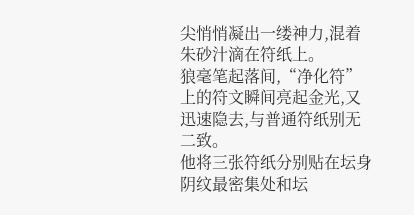尖悄悄凝出一缕神力,混着朱砂汁滴在符纸上。
狼毫笔起落间,“净化符”上的符文瞬间亮起金光,又迅速隐去,与普通符纸别无二致。
他将三张符纸分别贴在坛身阴纹最密集处和坛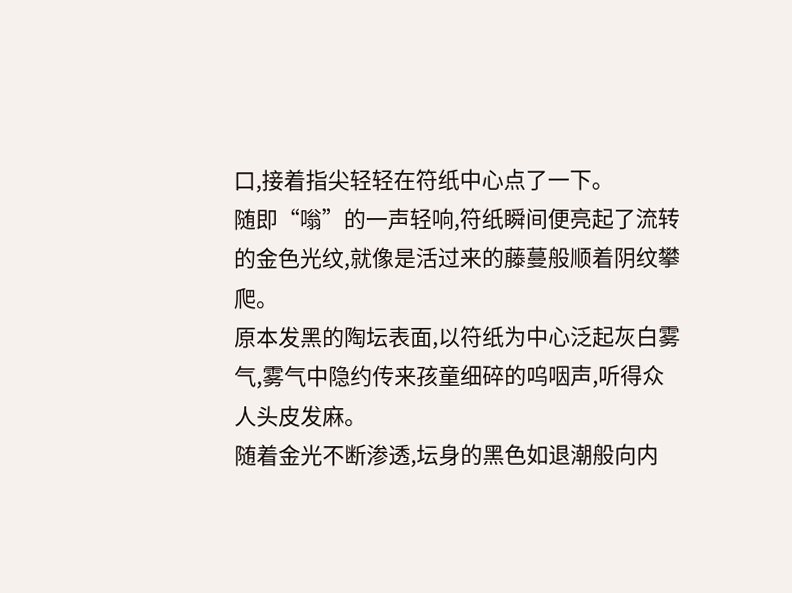口,接着指尖轻轻在符纸中心点了一下。
随即“嗡”的一声轻响,符纸瞬间便亮起了流转的金色光纹,就像是活过来的藤蔓般顺着阴纹攀爬。
原本发黑的陶坛表面,以符纸为中心泛起灰白雾气,雾气中隐约传来孩童细碎的呜咽声,听得众人头皮发麻。
随着金光不断渗透,坛身的黑色如退潮般向内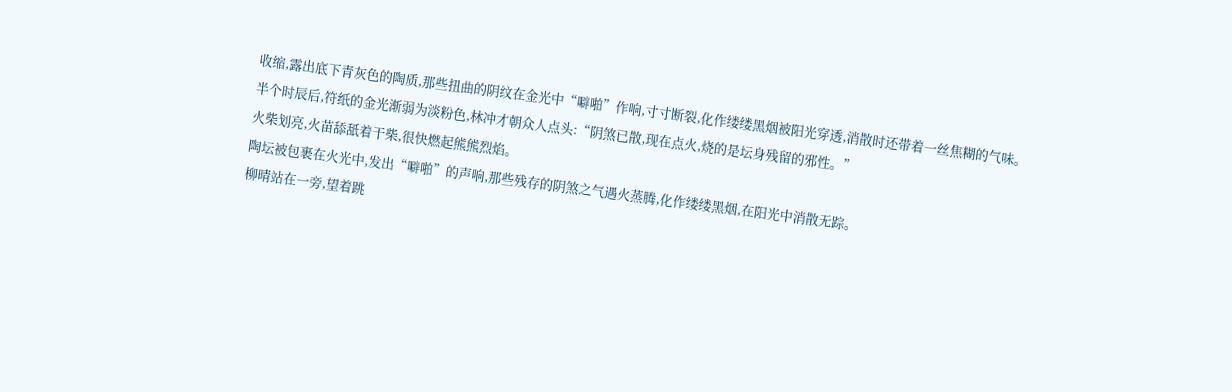收缩,露出底下青灰色的陶质,那些扭曲的阴纹在金光中“噼啪”作响,寸寸断裂,化作缕缕黑烟被阳光穿透,消散时还带着一丝焦糊的气味。
半个时辰后,符纸的金光渐弱为淡粉色,林冲才朝众人点头:“阴煞已散,现在点火,烧的是坛身残留的邪性。”
火柴划亮,火苗舔舐着干柴,很快燃起熊熊烈焰。
陶坛被包裹在火光中,发出“噼啪”的声响,那些残存的阴煞之气遇火蒸腾,化作缕缕黑烟,在阳光中消散无踪。
柳晴站在一旁,望着跳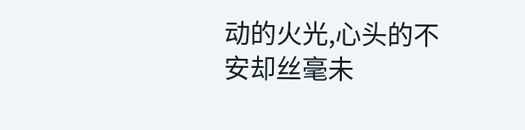动的火光,心头的不安却丝毫未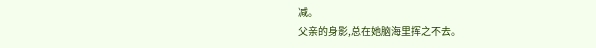减。
父亲的身影,总在她脑海里挥之不去。